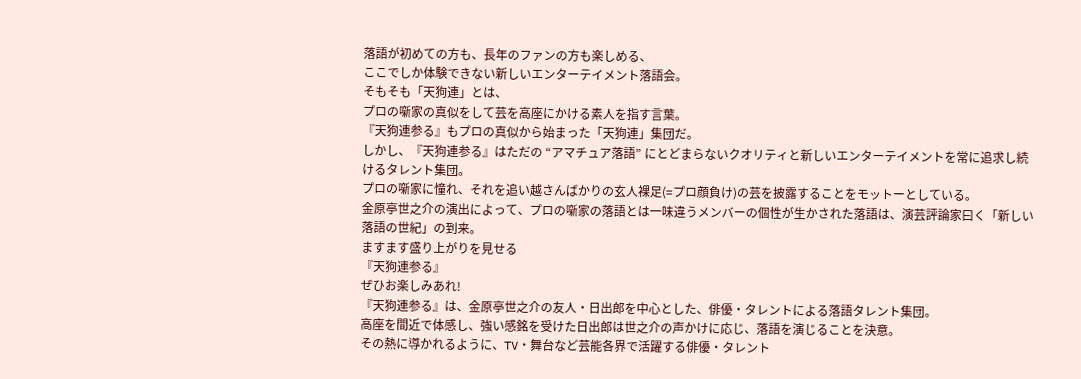落語が初めての方も、長年のファンの方も楽しめる、
ここでしか体験できない新しいエンターテイメント落語会。
そもそも「天狗連」とは、
プロの噺家の真似をして芸を高座にかける素人を指す言葉。
『天狗連参る』もプロの真似から始まった「天狗連」集団だ。
しかし、『天狗連参る』はただの “アマチュア落語” にとどまらないクオリティと新しいエンターテイメントを常に追求し続けるタレント集団。
プロの噺家に憧れ、それを追い越さんばかりの玄人裸足(=プロ顔負け)の芸を披露することをモットーとしている。
金原亭世之介の演出によって、プロの噺家の落語とは一味違うメンバーの個性が生かされた落語は、演芸評論家曰く「新しい落語の世紀」の到来。
ますます盛り上がりを見せる
『天狗連参る』
ぜひお楽しみあれ!
『天狗連参る』は、金原亭世之介の友人・日出郎を中心とした、俳優・タレントによる落語タレント集団。
高座を間近で体感し、強い感銘を受けた日出郎は世之介の声かけに応じ、落語を演じることを決意。
その熱に導かれるように、TV・舞台など芸能各界で活躍する俳優・タレント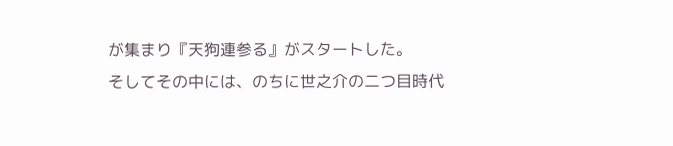が集まり『天狗連参る』がスタートした。
そしてその中には、のちに世之介の二つ目時代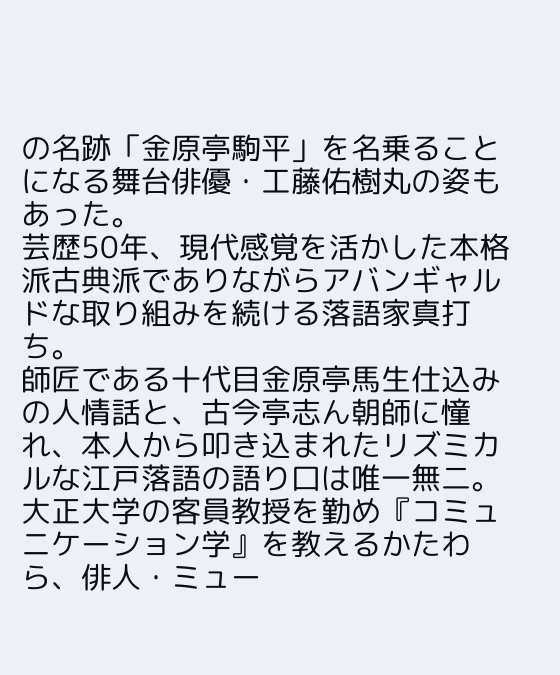の名跡「金原亭駒平」を名乗ることになる舞台俳優・工藤佑樹丸の姿もあった。
芸歴50年、現代感覚を活かした本格派古典派でありながらアバンギャルドな取り組みを続ける落語家真打ち。
師匠である十代目金原亭馬生仕込みの人情話と、古今亭志ん朝師に憧れ、本人から叩き込まれたリズミカルな江戸落語の語り口は唯一無二。
大正大学の客員教授を勤め『コミュニケーション学』を教えるかたわら、俳人・ミュー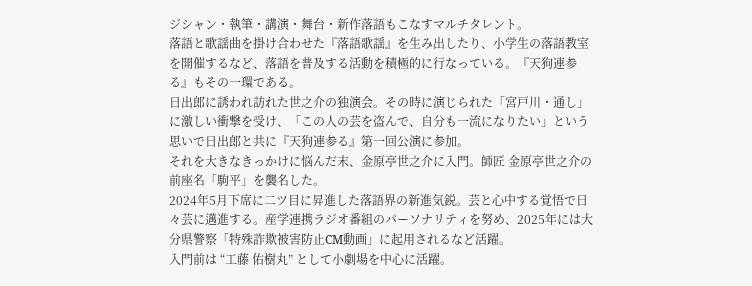ジシャン・執筆・講演・舞台・新作落語もこなすマルチタレント。
落語と歌謡曲を掛け合わせた『落語歌謡』を生み出したり、小学生の落語教室を開催するなど、落語を普及する活動を積極的に行なっている。『天狗連参る』もその一環である。
日出郎に誘われ訪れた世之介の独演会。その時に演じられた「宮戸川・通し」に激しい衝撃を受け、「この人の芸を盗んで、自分も一流になりたい」という思いで日出郎と共に『天狗連参る』第一回公演に参加。
それを大きなきっかけに悩んだ末、金原亭世之介に入門。師匠 金原亭世之介の前座名「駒平」を襲名した。
2024年5月下席に二ツ目に昇進した落語界の新進気鋭。芸と心中する覚悟で日々芸に邁進する。産学連携ラジオ番組のパーソナリティを努め、2025年には大分県警察「特殊詐欺被害防止CM動画」に起用されるなど活躍。
入門前は “工藤 佑樹丸” として小劇場を中心に活躍。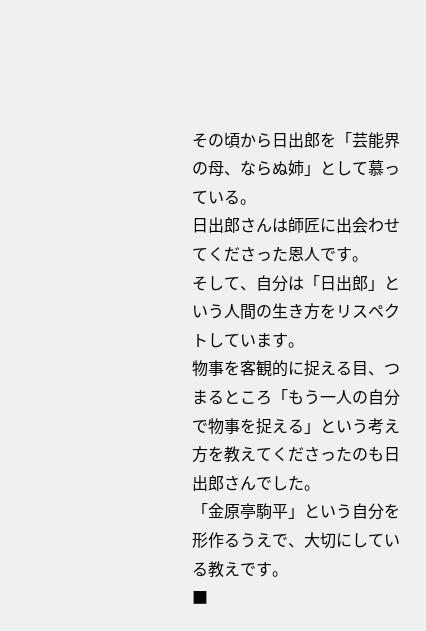その頃から日出郎を「芸能界の母、ならぬ姉」として慕っている。
日出郎さんは師匠に出会わせてくださった恩人です。
そして、自分は「日出郎」という人間の生き方をリスペクトしています。
物事を客観的に捉える目、つまるところ「もう一人の自分で物事を捉える」という考え方を教えてくださったのも日出郎さんでした。
「金原亭駒平」という自分を形作るうえで、大切にしている教えです。
■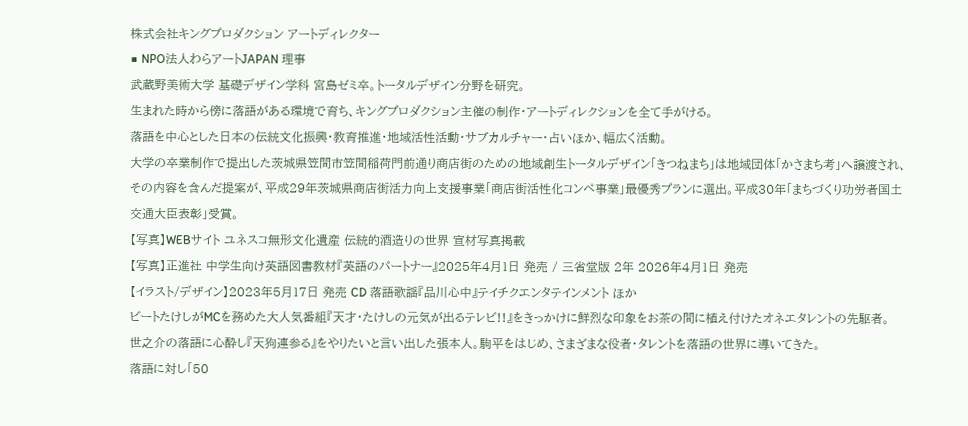株式会社キングプロダクション アートディレクター
■ NPO法人わらアートJAPAN 理事
武蔵野美術大学 基礎デザイン学科 宮島ゼミ卒。トータルデザイン分野を研究。
生まれた時から傍に落語がある環境で育ち、キングプロダクション主催の制作・アートディレクションを全て手がける。
落語を中心とした日本の伝統文化振興・教育推進・地域活性活動・サブカルチャー・占いほか、幅広く活動。
大学の卒業制作で提出した茨城県笠間市笠間稲荷門前通り商店街のための地域創生トータルデザイン「きつねまち」は地域団体「かさまち考」へ譲渡され、その内容を含んだ提案が、平成29年茨城県商店街活力向上支援事業「商店街活性化コンペ事業」最優秀プランに選出。平成30年「まちづくり功労者国土交通大臣表彰」受賞。
【写真】WEBサイト ユネスコ無形文化遺産 伝統的酒造りの世界 宣材写真掲載
【写真】正進社 中学生向け英語図書教材『英語のパートナー』2025年4月1日 発売 / 三省堂版 2年 2026年4月1日 発売
【イラスト/デザイン】2023年5月17日 発売 CD 落語歌謡『品川心中』テイチクエンタテインメント ほか
ビートたけしがMCを務めた大人気番組『天才・たけしの元気が出るテレビ!!』をきっかけに鮮烈な印象をお茶の間に植え付けたオネエタレントの先駆者。
世之介の落語に心酔し『天狗連参る』をやりたいと言い出した張本人。駒平をはじめ、さまざまな役者・タレントを落語の世界に導いてきた。
落語に対し「50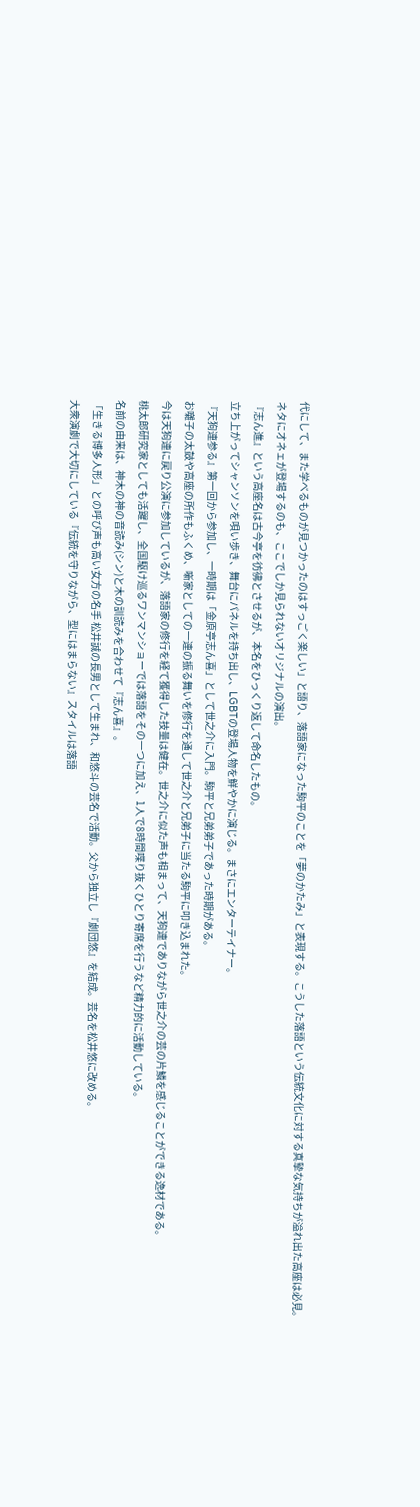代にして、また学べるものが見つかったのはすっごく楽しい」と語り、落語家になった駒平のことを「夢のかたみ」と表現する。こうした落語という伝統文化に対する真摯な気持ちが溢れ出た高座は必見。
ネタにオネェが登場するのも、ここでしか見られないオリジナルの演出。
『志ん進』という高座名は古今亭を彷彿とさせるが、本名をひっくり返して命名したもの。
立ち上がってシャンソンを唄い歩き、舞台にパネルを持ち出し、LGBTの登場人物を鮮やかに演じる。まさにエンターテイナー。
『天狗連参る』第一回から参加し、一時期は「金原亭志ん喜」として世之介に入門。駒平と兄弟弟子であった時期がある。
お囃子の太鼓や高座の所作もふくめ、噺家としての一連の振る舞いを修行を通して世之介と兄弟子に当たる駒平に叩き込まれた。
今は天狗連に戻り公演に参加しているが、落語家の修行を経て獲得した技量は健在。世之介に似た声も相まって、天狗連でありながら世之介の芸の片鱗を感じることができる逸材である。
桃太郎研究家としても活躍し、全国駆け巡るワンマンショーでは落語をその一つに加え、1人で8時間喋り抜くひとり寄席を行うなど精力的に活動している。
名前の由来は、神木の神の音読み(シン)と木の訓読みを合わせて『志ん喜』。
「生きる博多人形」との呼び声も高い女方の名手 松井誠の長男として生まれ、和悠斗の芸名で活動。父から独立し『劇団悠』を結成。芸名を松井悠に改める。
大衆演劇で大切にしている『伝統を守りながら、型にはまらない』スタイルは落語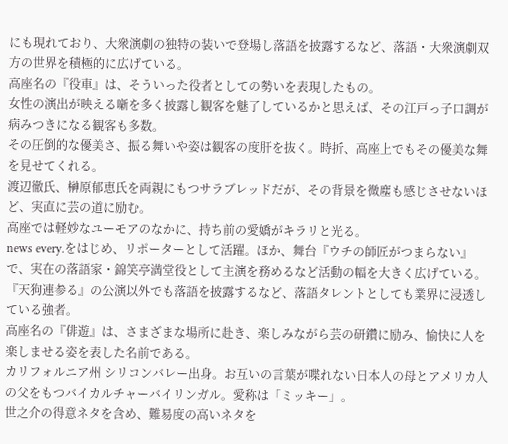にも現れており、大衆演劇の独特の装いで登場し落語を披露するなど、落語・大衆演劇双方の世界を積極的に広げている。
高座名の『役車』は、そういった役者としての勢いを表現したもの。
女性の演出が映える噺を多く披露し観客を魅了しているかと思えば、その江戸っ子口調が病みつきになる観客も多数。
その圧倒的な優美さ、振る舞いや姿は観客の度肝を抜く。時折、高座上でもその優美な舞を見せてくれる。
渡辺徹氏、榊原郁恵氏を両親にもつサラブレッドだが、その背景を微塵も感じさせないほど、実直に芸の道に励む。
高座では軽妙なユーモアのなかに、持ち前の愛嬌がキラリと光る。
news every.をはじめ、リポーターとして活躍。ほか、舞台『ウチの師匠がつまらない』で、実在の落語家・錦笑亭満堂役として主演を務めるなど活動の幅を大きく広げている。
『天狗連参る』の公演以外でも落語を披露するなど、落語タレントとしても業界に浸透している強者。
高座名の『俳遊』は、さまざまな場所に赴き、楽しみながら芸の研鑽に励み、愉快に人を楽しませる姿を表した名前である。
カリフォルニア州 シリコンバレー出身。お互いの言葉が喋れない日本人の母とアメリカ人の父をもつバイカルチャーバイリンガル。愛称は「ミッキー」。
世之介の得意ネタを含め、難易度の高いネタを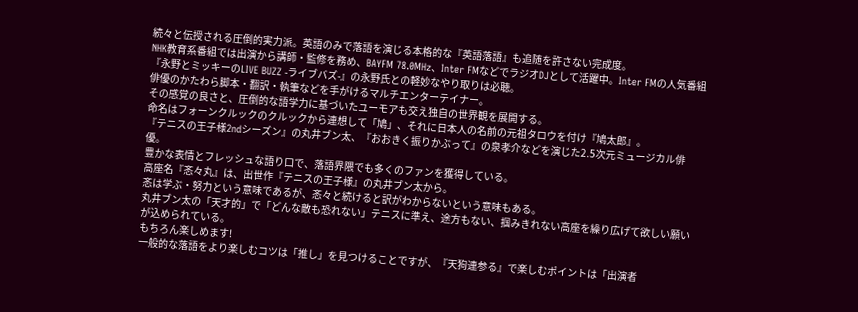続々と伝授される圧倒的実力派。英語のみで落語を演じる本格的な『英語落語』も追随を許さない完成度。
NHK教育系番組では出演から講師・監修を務め、BAYFM 78.0MHz、Inter FMなどでラジオDJとして活躍中。Inter FMの人気番組『永野とミッキーのLIVE BUZZ -ライブバズ-』の永野氏との軽妙なやり取りは必聴。
俳優のかたわら脚本・翻訳・執筆などを手がけるマルチエンターテイナー。
その感覚の良さと、圧倒的な語学力に基づいたユーモアも交え独自の世界観を展開する。
命名はフォーンクルックのクルックから連想して「鳩」、それに日本人の名前の元祖タロウを付け『鳩太郎』。
『テニスの王子様2ndシーズン』の丸井ブン太、『おおきく振りかぶって』の泉孝介などを演じた2.5次元ミュージカル俳優。
豊かな表情とフレッシュな語り口で、落語界隈でも多くのファンを獲得している。
高座名『忞々丸』は、出世作『テニスの王子様』の丸井ブン太から。
忞は学ぶ・努力という意味であるが、忞々と続けると訳がわからないという意味もある。
丸井ブン太の「天才的」で「どんな敵も恐れない」テニスに準え、途方もない、掴みきれない高座を繰り広げて欲しい願いが込められている。
もちろん楽しめます!
一般的な落語をより楽しむコツは「推し」を見つけることですが、『天狗連参る』で楽しむポイントは「出演者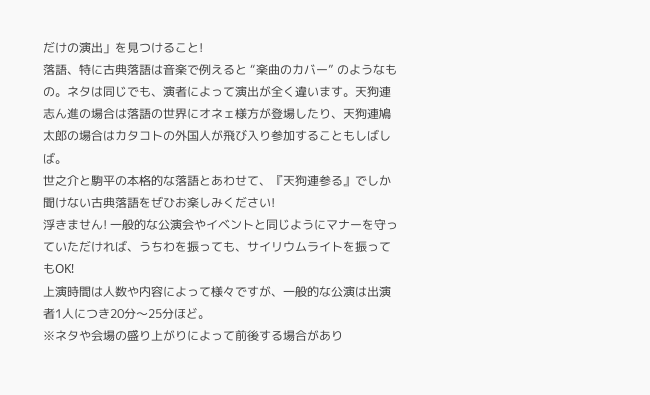だけの演出」を見つけること!
落語、特に古典落語は音楽で例えると “楽曲のカバー” のようなもの。ネタは同じでも、演者によって演出が全く違います。天狗連志ん進の場合は落語の世界にオネェ様方が登場したり、天狗連鳩太郎の場合はカタコトの外国人が飛び入り参加することもしばしば。
世之介と駒平の本格的な落語とあわせて、『天狗連参る』でしか聞けない古典落語をぜひお楽しみください!
浮きません! 一般的な公演会やイベントと同じようにマナーを守っていただければ、うちわを振っても、サイリウムライトを振ってもOK!
上演時間は人数や内容によって様々ですが、一般的な公演は出演者1人につき20分〜25分ほど。
※ネタや会場の盛り上がりによって前後する場合があり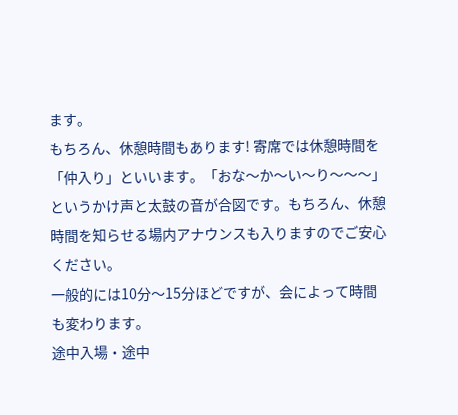ます。
もちろん、休憩時間もあります! 寄席では休憩時間を「仲入り」といいます。「おな〜か〜い〜り〜〜〜」というかけ声と太鼓の音が合図です。もちろん、休憩時間を知らせる場内アナウンスも入りますのでご安心ください。
一般的には10分〜15分ほどですが、会によって時間も変わります。
途中入場・途中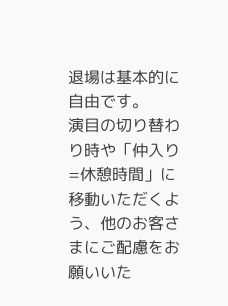退場は基本的に自由です。
演目の切り替わり時や「仲入り=休憩時間」に移動いただくよう、他のお客さまにご配慮をお願いいた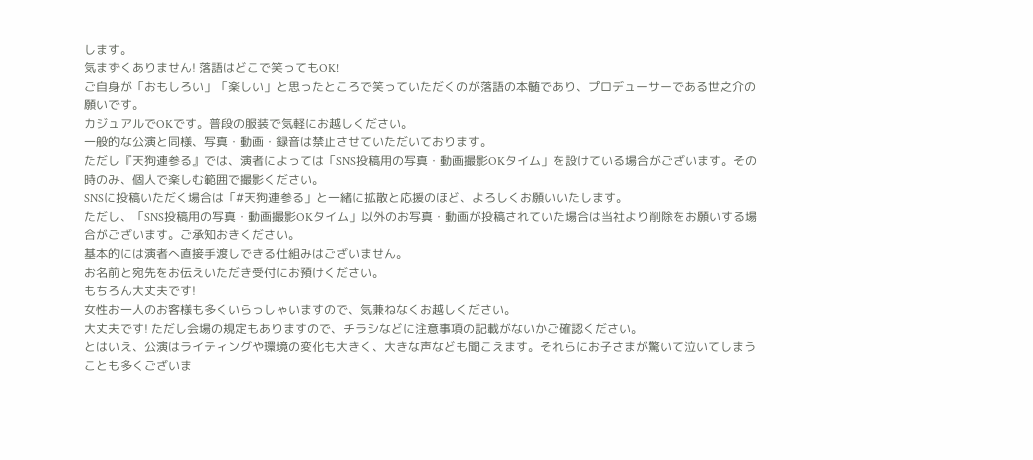します。
気まずくありません! 落語はどこで笑ってもOK!
ご自身が「おもしろい」「楽しい」と思ったところで笑っていただくのが落語の本髄であり、プロデューサーである世之介の願いです。
カジュアルでOKです。普段の服装で気軽にお越しください。
一般的な公演と同様、写真・動画・録音は禁止させていただいております。
ただし『天狗連参る』では、演者によっては「SNS投稿用の写真・動画撮影OKタイム」を設けている場合がございます。その時のみ、個人で楽しむ範囲で撮影ください。
SNSに投稿いただく場合は「#天狗連参る」と一緒に拡散と応援のほど、よろしくお願いいたします。
ただし、「SNS投稿用の写真・動画撮影OKタイム」以外のお写真・動画が投稿されていた場合は当社より削除をお願いする場合がございます。ご承知おきください。
基本的には演者へ直接手渡しできる仕組みはございません。
お名前と宛先をお伝えいただき受付にお預けください。
もちろん大丈夫です!
女性お一人のお客様も多くいらっしゃいますので、気兼ねなくお越しください。
大丈夫です! ただし会場の規定もありますので、チラシなどに注意事項の記載がないかご確認ください。
とはいえ、公演はライティングや環境の変化も大きく、大きな声なども聞こえます。それらにお子さまが驚いて泣いてしまうことも多くございま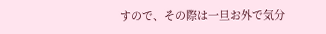すので、その際は一旦お外で気分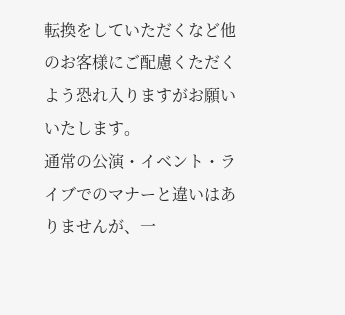転換をしていただくなど他のお客様にご配慮くただくよう恐れ入りますがお願いいたします。
通常の公演・イベント・ライブでのマナーと違いはありませんが、一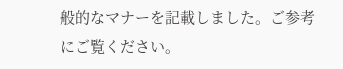般的なマナーを記載しました。ご参考にご覧ください。